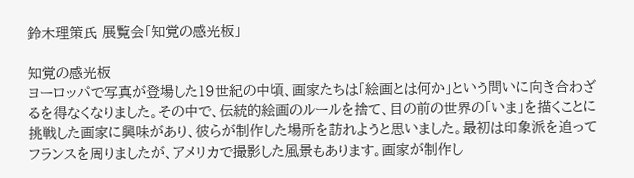鈴木理策氏 展覧会「知覚の感光板」

知覚の感光板
ヨーロッパで写真が登場した19世紀の中頃、画家たちは「絵画とは何か」という問いに向き合わざるを得なくなりました。その中で、伝統的絵画のルールを捨て、目の前の世界の「いま」を描くことに挑戦した画家に興味があり、彼らが制作した場所を訪れようと思いました。最初は印象派を追ってフランスを周りましたが、アメリカで撮影した風景もあります。画家が制作し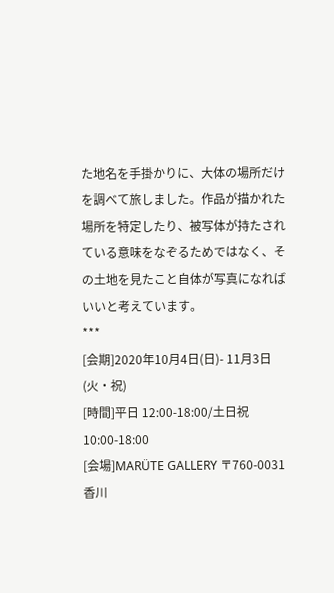た地名を手掛かりに、大体の場所だけを調べて旅しました。作品が描かれた場所を特定したり、被写体が持たされている意味をなぞるためではなく、その土地を見たこと自体が写真になればいいと考えています。
***
[会期]2020年10月4日(日)- 11月3日(火・祝)
[時間]平日 12:00-18:00/土日祝 10:00-18:00
[会場]MARÜTE GALLERY 〒760-0031 香川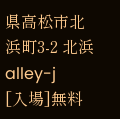県高松市北浜町3-2 北浜alley-j
[入場]無料